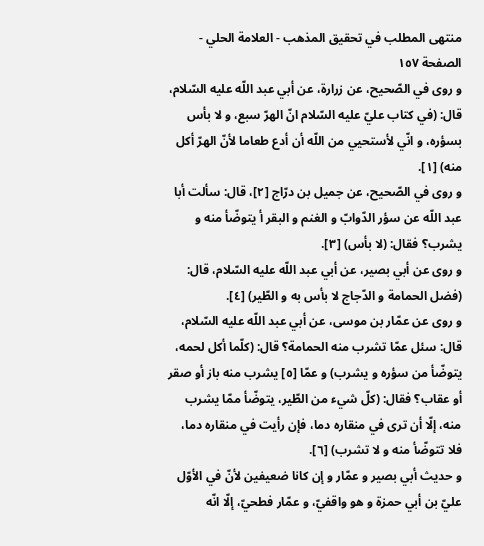منتهى المطلب في تحقيق المذهب - العلامة الحلي - الصفحة ١٥٧
و روى في الصّحيح، عن زرارة، عن أبي عبد اللّه عليه السّلام، قال: (في كتاب عليّ عليه السّلام انّ الهرّ سبع، و لا بأس بسؤره، و انّي لأستحيي من اللّه أن أدع طعاما لأنّ الهرّ أكل منه) [١].
و روى في الصّحيح، عن جميل بن درّاج [٢]، قال: سألت أبا عبد اللّه عن سؤر الدّوابّ و الغنم و البقر أ يتوضّأ منه و يشرب؟ فقال: (لا بأس) [٣].
و روى عن أبي بصير، عن أبي عبد اللّه عليه السّلام، قال: (فضل الحمامة و الدّجاج لا بأس به و الطّير) [٤].
و روى عن عمّار بن موسى، عن أبي عبد اللّه عليه السّلام، قال: سئل عمّا تشرب منه الحمامة؟ قال: (كلّما أكل لحمه، يتوضّأ من سؤره و يشرب) و عمّا [٥] يشرب منه باز أو صقر أو عقاب؟ فقال: (كلّ شيء من الطّير، يتوضّأ ممّا يشرب منه، إلّا أن ترى في منقاره دما، فإن رأيت في منقاره دما، فلا تتوضّأ منه و لا تشرب) [٦].
و حديث أبي بصير و عمّار و إن كانا ضعيفين لأنّ في الأوّل عليّ بن أبي حمزة و هو واقفيّ، و عمّار فطحيّ، إلّا انّه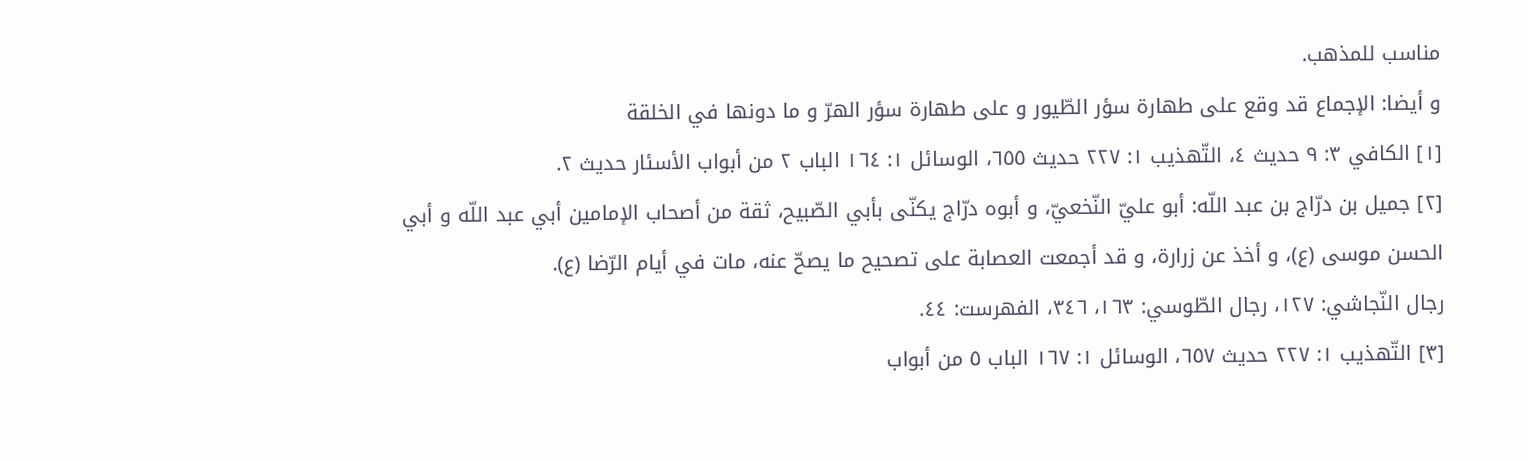مناسب للمذهب.
و أيضا: الإجماع قد وقع على طهارة سؤر الطّيور و على طهارة سؤر الهرّ و ما دونها في الخلقة
[١] الكافي ٣: ٩ حديث ٤، التّهذيب ١: ٢٢٧ حديث ٦٥٥، الوسائل ١: ١٦٤ الباب ٢ من أبواب الأسئار حديث ٢.
[٢] جميل بن درّاج بن عبد اللّه: أبو عليّ النّخعيّ، و أبوه درّاج يكنّى بأبي الصّبيح، ثقة من أصحاب الإمامين أبي عبد اللّه و أبي الحسن موسى (ع)، و أخذ عن زرارة، و قد أجمعت العصابة على تصحيح ما يصحّ عنه، مات في أيام الرّضا (ع).
رجال النّجاشي: ١٢٧، رجال الطّوسي: ١٦٣، ٣٤٦، الفهرست: ٤٤.
[٣] التّهذيب ١: ٢٢٧ حديث ٦٥٧، الوسائل ١: ١٦٧ الباب ٥ من أبواب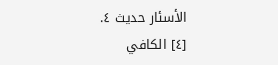الأسئار حديث ٤.
[٤] الكافي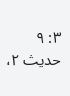٣: ٩ حديث ٢،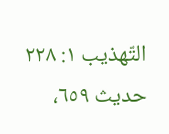التّهذيب ١: ٢٢٨ حديث ٦٥٩،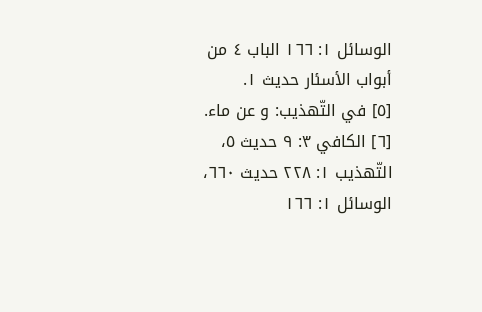الوسائل ١: ١٦٦ الباب ٤ من أبواب الأسئار حديث ١.
[٥] في التّهذيب: و عن ماء.
[٦] الكافي ٣: ٩ حديث ٥، التّهذيب ١: ٢٢٨ حديث ٦٦٠، الوسائل ١: ١٦٦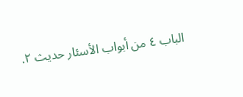الباب ٤ من أبواب الأسئار حديث ٢.